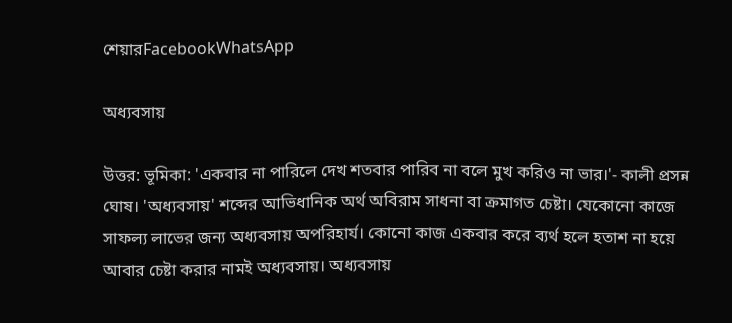শেয়ারFacebookWhatsApp

অধ্যবসায়

উত্তর: ভূমিকা: 'একবার না পারিলে দেখ শতবার পারিব না বলে মুখ করিও না ভার।'- কালী প্রসন্ন ঘোষ। 'অধ্যবসায়' শব্দের আভিধানিক অর্থ অবিরাম সাধনা বা ক্রমাগত চেষ্টা। যেকোনো কাজে সাফল্য লাভের জন্য অধ্যবসায় অপরিহার্য। কোনো কাজ একবার করে ব্যর্থ হলে হতাশ না হয়ে আবার চেষ্টা করার নামই অধ্যবসায়। অধ্যবসায়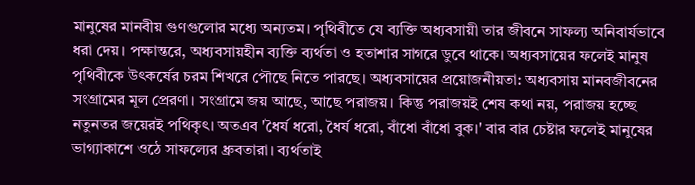মানুষের মানবীয় গুণগুলোর মধ্যে অন্যতম। পৃথিবীতে যে ব্যক্তি অধ্যবসায়ী তার জীবনে সাফল্য অনিবার্যভাবে ধরা দেয়। পক্ষান্তরে, অধ্যবসায়হীন ব্যক্তি ব্যর্থতা ও হতাশার সাগরে ডুবে থাকে। অধ্যবসায়ের ফলেই মানুষ পৃথিবীকে উৎকর্ষের চরম শিখরে পৌছে নিতে পারছে। অধ্যবসায়ের প্রয়োজনীয়তা: অধ্যবসায় মানবজীবনের সংগ্রামের মূল প্রেরণা। সংগ্রামে জয় আছে, আছে পরাজয়। কিন্তু পরাজয়ই শেষ কথা নয়, পরাজয় হচ্ছে নতুনতর জয়েরই পথিকৃৎ। অতএব 'ধৈর্য ধরো, ধৈর্য ধরো, বাঁধো বাঁধো বুক।' বার বার চেষ্টার ফলেই মানুষের ভাগ্যাকাশে ওঠে সাফল্যের ধ্রুবতারা। ব্যর্থতাই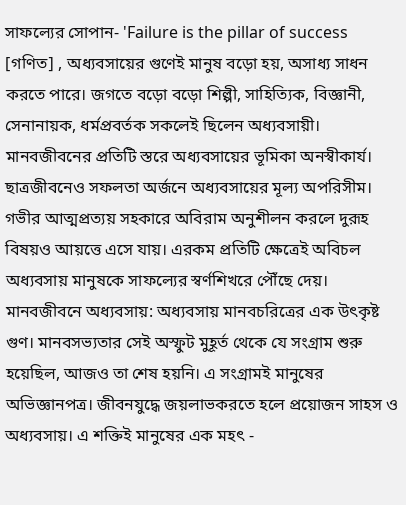সাফল্যের সোপান- 'Failure is the pillar of success [গণিত] , অধ্যবসায়ের গুণেই মানুষ বড়ো হয়, অসাধ্য সাধন করতে পারে। জগতে বড়ো বড়ো শিল্পী, সাহিত্যিক, বিজ্ঞানী, সেনানায়ক, ধর্মপ্রবর্তক সকলেই ছিলেন অধ্যবসায়ী। মানবজীবনের প্রতিটি স্তরে অধ্যবসায়ের ভূমিকা অনস্বীকার্য। ছাত্রজীবনেও সফলতা অর্জনে অধ্যবসায়ের মূল্য অপরিসীম। গভীর আত্মপ্রত্যয় সহকারে অবিরাম অনুশীলন করলে দুরূহ বিষয়ও আয়ত্তে এসে যায়। এরকম প্রতিটি ক্ষেত্রেই অবিচল অধ্যবসায় মানুষকে সাফল্যের স্বর্ণশিখরে পৌঁছে দেয়। মানবজীবনে অধ্যবসায়: অধ্যবসায় মানবচরিত্রের এক উৎকৃষ্ট গুণ। মানবসভ্যতার সেই অস্ফুট মুহূর্ত থেকে যে সংগ্রাম শুরু হয়েছিল, আজও তা শেষ হয়নি। এ সংগ্রামই মানুষের অভিজ্ঞানপত্র। জীবনযুদ্ধে জয়লাভকরতে হলে প্রয়োজন সাহস ও অধ্যবসায়। এ শক্তিই মানুষের এক মহৎ -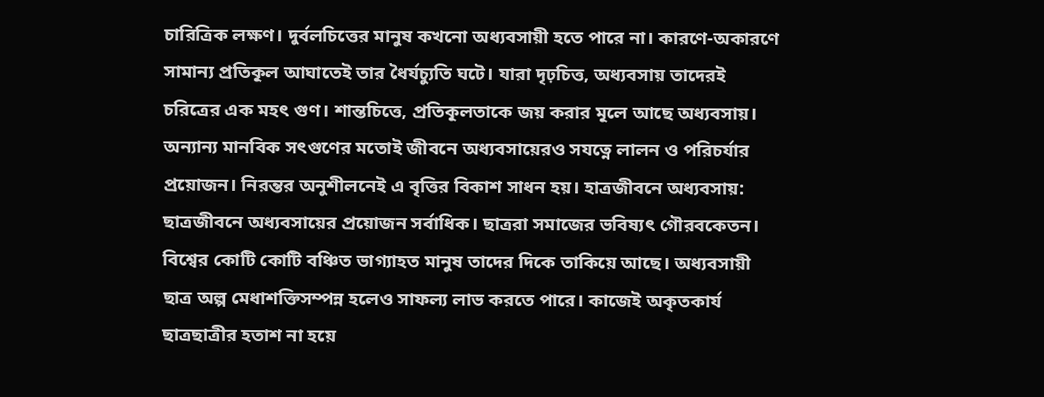চারিত্রিক লক্ষণ। দুর্বলচিত্তের মানুষ কখনো অধ্যবসায়ী হতে পারে না। কারণে-অকারণে সামান্য প্রতিকূল আঘাতেই তার ধৈর্যচ্যুতি ঘটে। যারা দৃঢ়চিত্ত, অধ্যবসায় তাদেরই চরিত্রের এক মহৎ গুণ। শান্তচিত্তে, প্রতিকূলতাকে জয় করার মূলে আছে অধ্যবসায়। অন্যান্য মানবিক সৎগুণের মতোই জীবনে অধ্যবসায়েরও সযত্নে লালন ও পরিচর্যার প্রয়োজন। নিরন্তর অনুশীলনেই এ বৃত্তির বিকাশ সাধন হয়। হাত্রজীবনে অধ্যবসায়: ছাত্রজীবনে অধ্যবসায়ের প্রয়োজন সর্বাধিক। ছাত্ররা সমাজের ভবিষ্যৎ গৌরবকেতন। বিশ্বের কোটি কোটি বঞ্চিত ভাগ্যাহত মানুষ তাদের দিকে তাকিয়ে আছে। অধ্যবসায়ী ছাত্র অল্প মেধাশক্তিসম্পন্ন হলেও সাফল্য লাভ করতে পারে। কাজেই অকৃতকার্য ছাত্রছাত্রীর হতাশ না হয়ে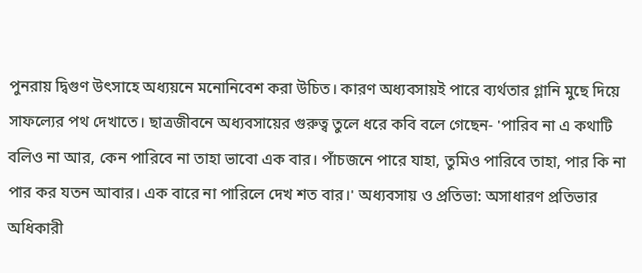পুনরায় দ্বিগুণ উৎসাহে অধ্যয়নে মনোনিবেশ করা উচিত। কারণ অধ্যবসায়ই পারে ব্যর্থতার গ্লানি মুছে দিয়ে সাফল্যের পথ দেখাতে। ছাত্রজীবনে অধ্যবসায়ের গুরুত্ব তুলে ধরে কবি বলে গেছেন- 'পারিব না এ কথাটি বলিও না আর, কেন পারিবে না তাহা ভাবো এক বার। পাঁচজনে পারে যাহা, তুমিও পারিবে তাহা, পার কি না পার কর যতন আবার। এক বারে না পারিলে দেখ শত বার।' অধ্যবসায় ও প্রতিভা: অসাধারণ প্রতিভার অধিকারী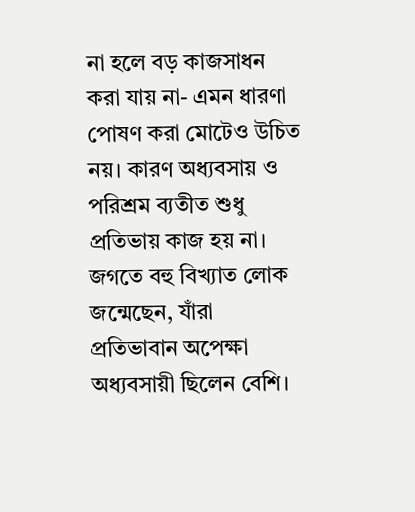না হলে বড় কাজসাধন করা যায় না- এমন ধারণা পোষণ করা মোটেও উচিত নয়। কারণ অধ্যবসায় ও পরিশ্রম ব্যতীত শুধু প্রতিভায় কাজ হয় না। জগতে বহু বিখ্যাত লোক জন্মেছেন, যাঁরা প্রতিভাবান অপেক্ষা অধ্যবসায়ী ছিলেন বেশি।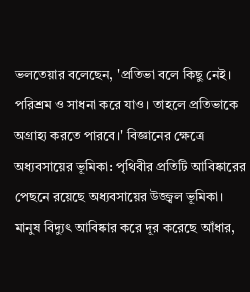ভলতেয়ার বলেছেন, 'প্রতিভা বলে কিছু নেই। পরিশ্রম ও সাধনা করে যাও। তাহলে প্রতিভাকে অগ্রাহ্য করতে পারবে।' বিজ্ঞানের ক্ষেত্রে অধ্যবসায়ের ভূমিকা: পৃথিবীর প্রতিটি আবিষ্কারের পেছনে রয়েছে অধ্যবসায়ের উজ্জ্বল ভূমিকা। মানুষ বিদ্যুৎ আবিষ্কার করে দূর করেছে আঁধার,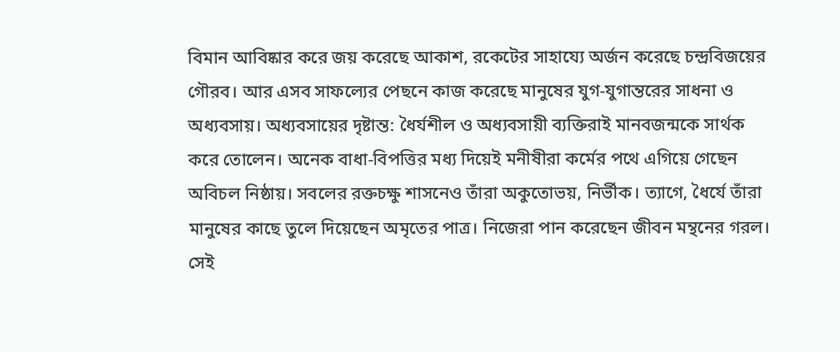বিমান আবিষ্কার করে জয় করেছে আকাশ, রকেটের সাহায্যে অর্জন করেছে চন্দ্রবিজয়ের গৌরব। আর এসব সাফল্যের পেছনে কাজ করেছে মানুষের যুগ-যুগান্তরের সাধনা ও অধ্যবসায়। অধ্যবসায়ের দৃষ্টান্ত: ধৈর্যশীল ও অধ্যবসায়ী ব্যক্তিরাই মানবজন্মকে সার্থক করে তোলেন। অনেক বাধা-বিপত্তির মধ্য দিয়েই মনীষীরা কর্মের পথে এগিয়ে গেছেন অবিচল নিষ্ঠায়। সবলের রক্তচক্ষু শাসনেও তাঁরা অকুতোভয়, নির্ভীক। ত্যাগে, ধৈর্যে তাঁরা মানুষের কাছে তুলে দিয়েছেন অমৃতের পাত্র। নিজেরা পান করেছেন জীবন মন্থনের গরল। সেই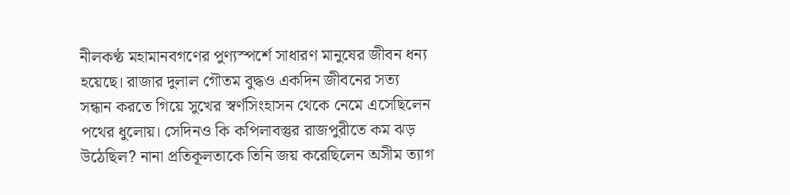নীলকণ্ঠ মহামানবগণের পুণ্যস্পর্শে সাধারণ মানুষের জীবন ধন্য হয়েছে। রাজার দুলাল গৌতম বুদ্ধও একদিন জীবনের সত্য সন্ধান করতে গিয়ে সুখের স্বর্ণসিংহাসন থেকে নেমে এসেছিলেন পথের ধুলোয়। সেদিনও কি কপিলাবস্তুর রাজপুরীতে কম ঝড় উঠেছিল? নানা প্রতিকূলতাকে তিনি জয় করেছিলেন অসীম ত্যাগ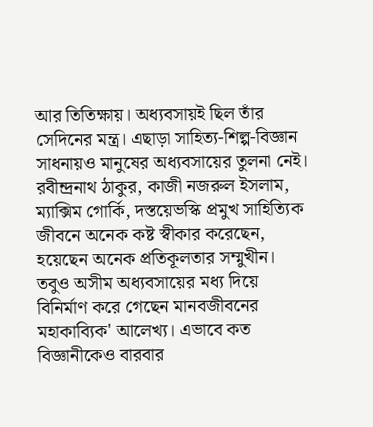আর তিতিক্ষায়। অধ্যবসায়ই ছিল তাঁর সেদিনের মন্ত্র। এছাড়া সাহিত্য-শিল্প-বিজ্ঞান সাধনায়ও মানুষের অধ্যবসায়ের তুলনা নেই। রবীন্দ্রনাথ ঠাকুর, কাজী নজরুল ইসলাম, ম্যাক্সিম গোর্কি, দস্তয়েভস্কি প্রমুখ সাহিত্যিক জীবনে অনেক কষ্ট স্বীকার করেছেন, হয়েছেন অনেক প্রতিকূলতার সম্মুখীন। তবুও অসীম অধ্যবসায়ের মধ্য দিয়ে বিনির্মাণ করে গেছেন মানবজীবনের মহাকাব্যিক' আলেখ্য। এভাবে কত বিজ্ঞানীকেও বারবার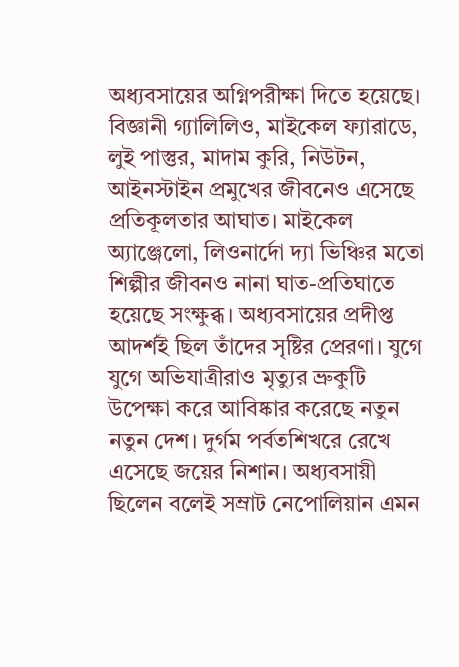অধ্যবসায়ের অগ্নিপরীক্ষা দিতে হয়েছে। বিজ্ঞানী গ্যালিলিও, মাইকেল ফ্যারাডে, লুই পাস্তুর, মাদাম কুরি, নিউটন, আইনস্টাইন প্রমুখের জীবনেও এসেছে প্রতিকূলতার আঘাত। মাইকেল অ্যাঞ্জেলো, লিওনার্দো দ্যা ভিঞ্চির মতো শিল্পীর জীবনও নানা ঘাত-প্রতিঘাতে হয়েছে সংক্ষুব্ধ। অধ্যবসায়ের প্রদীপ্ত আদর্শই ছিল তাঁদের সৃষ্টির প্রেরণা। যুগে যুগে অভিযাত্রীরাও মৃত্যুর ভ্রুকুটি উপেক্ষা করে আবিষ্কার করেছে নতুন নতুন দেশ। দুর্গম পর্বতশিখরে রেখে এসেছে জয়ের নিশান। অধ্যবসায়ী ছিলেন বলেই সম্রাট নেপোলিয়ান এমন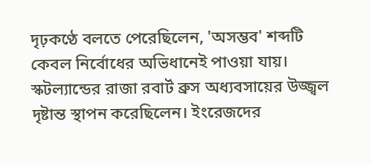দৃঢ়কণ্ঠে বলতে পেরেছিলেন, 'অসম্ভব' শব্দটি কেবল নির্বোধের অভিধানেই পাওয়া যায়। স্কটল্যান্ডের রাজা রবার্ট ব্রুস অধ্যবসায়ের উজ্জ্বল দৃষ্টান্ত স্থাপন করেছিলেন। ইংরেজদের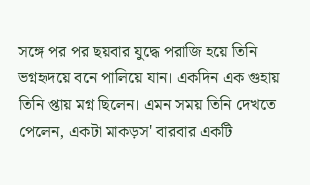সঙ্গে পর পর ছয়বার যুদ্ধে পরাজি হয়ে তিনি ভগ্নহৃদয়ে বনে পালিয়ে যান। একদিন এক গুহায় তিনি প্তায় মগ্ন ছিলেন। এমন সময় তিনি দেখতে পেলেন, একটা মাকড়স' বারবার একটি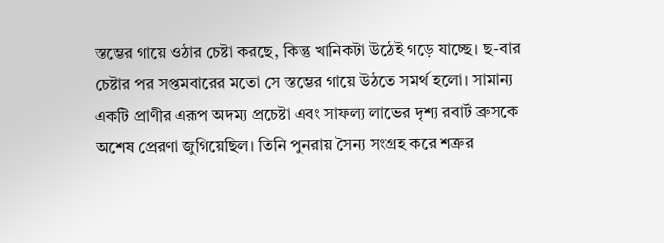স্তম্ভের গায়ে ওঠার চেষ্টা করছে, কিন্তু খানিকটা উঠেই গড়ে যাচ্ছে। ছ-বার চেষ্টার পর সপ্তমবারের মতো সে স্তম্ভের গায়ে উঠতে সমর্থ হলো। সামান্য একটি প্রাণীর এরূপ অদম্য প্রচেষ্টা এবং সাফল্য লাভের দৃশ্য রবার্ট ব্রুসকে অশেষ প্রেরণা জুগিয়েছিল। তিনি পুনরায় সৈন্য সংগ্রহ করে শত্রুর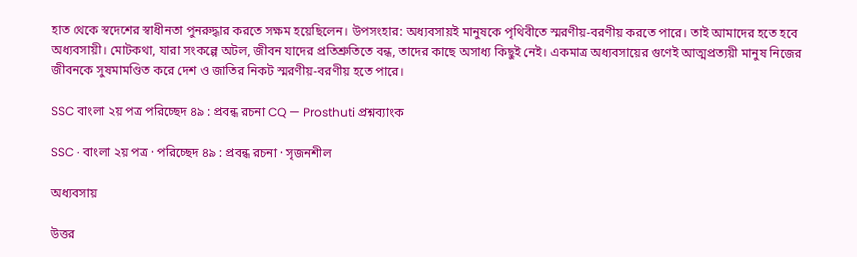হাত থেকে স্বদেশের স্বাধীনতা পুনরুদ্ধার করতে সক্ষম হয়েছিলেন। উপসংহার: অধ্যবসায়ই মানুষকে পৃথিবীতে স্মরণীয়-বরণীয় করতে পারে। তাই আমাদের হতে হবে অধ্যবসায়ী। মোটকথা, যারা সংকল্পে অটল, জীবন যাদের প্রতিশ্রুতিতে বন্ধ, তাদের কাছে অসাধ্য কিছুই নেই। একমাত্র অধ্যবসায়ের গুণেই আত্মপ্রত্যয়ী মানুষ নিজের জীবনকে সুষমামণ্ডিত করে দেশ ও জাতির নিকট স্মরণীয়-বরণীয় হতে পারে।

SSC বাংলা ২য় পত্র পরিচ্ছেদ ৪৯ : প্রবন্ধ রচনা CQ — Prosthuti প্রশ্নব্যাংক

SSC · বাংলা ২য় পত্র · পরিচ্ছেদ ৪৯ : প্রবন্ধ রচনা · সৃজনশীল

অধ্যবসায়

উত্তর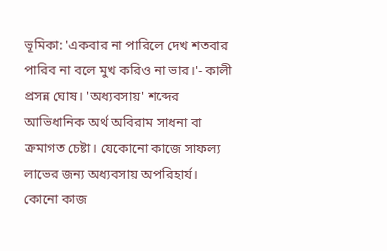ভূমিকা: 'একবার না পারিলে দেখ শতবার পারিব না বলে মুখ করিও না ভার।'- কালী প্রসন্ন ঘোষ। 'অধ্যবসায়' শব্দের আভিধানিক অর্থ অবিরাম সাধনা বা ক্রমাগত চেষ্টা। যেকোনো কাজে সাফল্য লাভের জন্য অধ্যবসায় অপরিহার্য। কোনো কাজ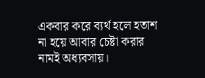একবার করে ব্যর্থ হলে হতাশ না হয়ে আবার চেষ্টা করার নামই অধ্যবসায়।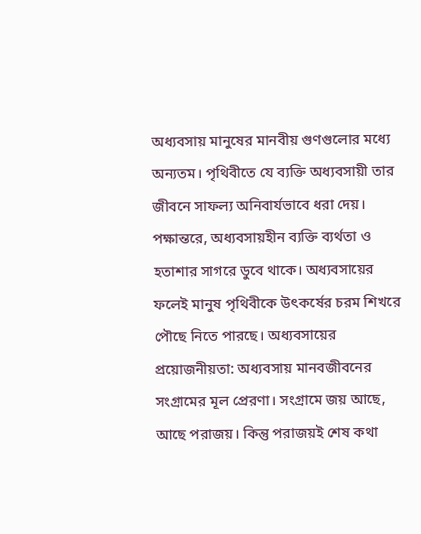অধ্যবসায় মানুষের মানবীয় গুণগুলোর মধ্যে অন্যতম। পৃথিবীতে যে ব্যক্তি অধ্যবসায়ী তার জীবনে সাফল্য অনিবার্যভাবে ধরা দেয়। পক্ষান্তরে, অধ্যবসায়হীন ব্যক্তি ব্যর্থতা ও হতাশার সাগরে ডুবে থাকে। অধ্যবসায়ের ফলেই মানুষ পৃথিবীকে উৎকর্ষের চরম শিখরে পৌছে নিতে পারছে। অধ্যবসায়ের প্রয়োজনীয়তা: অধ্যবসায় মানবজীবনের সংগ্রামের মূল প্রেরণা। সংগ্রামে জয় আছে, আছে পরাজয়। কিন্তু পরাজয়ই শেষ কথা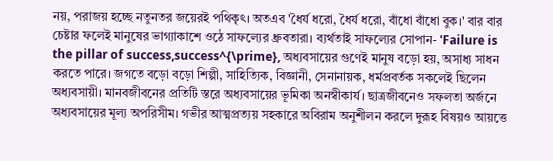নয়, পরাজয় হচ্ছে নতুনতর জয়েরই পথিকৃৎ। অতএব 'ধৈর্য ধরো, ধৈর্য ধরো, বাঁধো বাঁধো বুক।' বার বার চেষ্টার ফলেই মানুষের ভাগ্যাকাশে ওঠে সাফল্যের ধ্রুবতারা। ব্যর্থতাই সাফল্যের সোপান- 'Failure is the pillar of success,success^{\prime}, অধ্যবসায়ের গুণেই মানুষ বড়ো হয়, অসাধ্য সাধন করতে পারে। জগতে বড়ো বড়ো শিল্পী, সাহিত্যিক, বিজ্ঞানী, সেনানায়ক, ধর্মপ্রবর্তক সকলেই ছিলেন অধ্যবসায়ী। মানবজীবনের প্রতিটি স্তরে অধ্যবসায়ের ভূমিকা অনস্বীকার্য। ছাত্রজীবনেও সফলতা অর্জনে অধ্যবসায়ের মূল্য অপরিসীম। গভীর আত্মপ্রত্যয় সহকারে অবিরাম অনুশীলন করলে দুরূহ বিষয়ও আয়ত্তে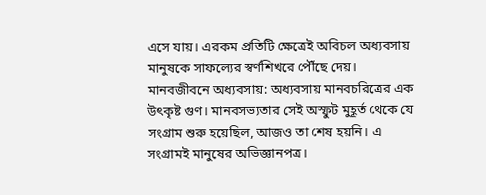এসে যায়। এরকম প্রতিটি ক্ষেত্রেই অবিচল অধ্যবসায় মানুষকে সাফল্যের স্বর্ণশিখরে পৌঁছে দেয়। মানবজীবনে অধ্যবসায়: অধ্যবসায় মানবচরিত্রের এক উৎকৃষ্ট গুণ। মানবসভ্যতার সেই অস্ফুট মুহূর্ত থেকে যে সংগ্রাম শুরু হয়েছিল, আজও তা শেষ হয়নি। এ সংগ্রামই মানুষের অভিজ্ঞানপত্র।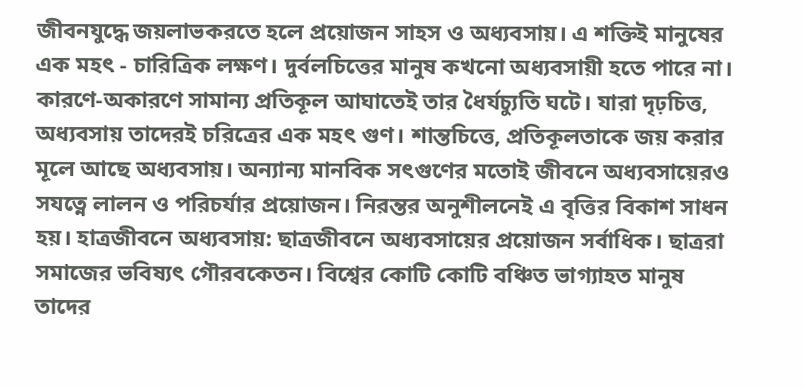জীবনযুদ্ধে জয়লাভকরতে হলে প্রয়োজন সাহস ও অধ্যবসায়। এ শক্তিই মানুষের এক মহৎ - চারিত্রিক লক্ষণ। দুর্বলচিত্তের মানুষ কখনো অধ্যবসায়ী হতে পারে না। কারণে-অকারণে সামান্য প্রতিকূল আঘাতেই তার ধৈর্যচ্যুতি ঘটে। যারা দৃঢ়চিত্ত, অধ্যবসায় তাদেরই চরিত্রের এক মহৎ গুণ। শান্তচিত্তে, প্রতিকূলতাকে জয় করার মূলে আছে অধ্যবসায়। অন্যান্য মানবিক সৎগুণের মতোই জীবনে অধ্যবসায়েরও সযত্নে লালন ও পরিচর্যার প্রয়োজন। নিরন্তর অনুশীলনেই এ বৃত্তির বিকাশ সাধন হয়। হাত্রজীবনে অধ্যবসায়: ছাত্রজীবনে অধ্যবসায়ের প্রয়োজন সর্বাধিক। ছাত্ররা সমাজের ভবিষ্যৎ গৌরবকেতন। বিশ্বের কোটি কোটি বঞ্চিত ভাগ্যাহত মানুষ তাদের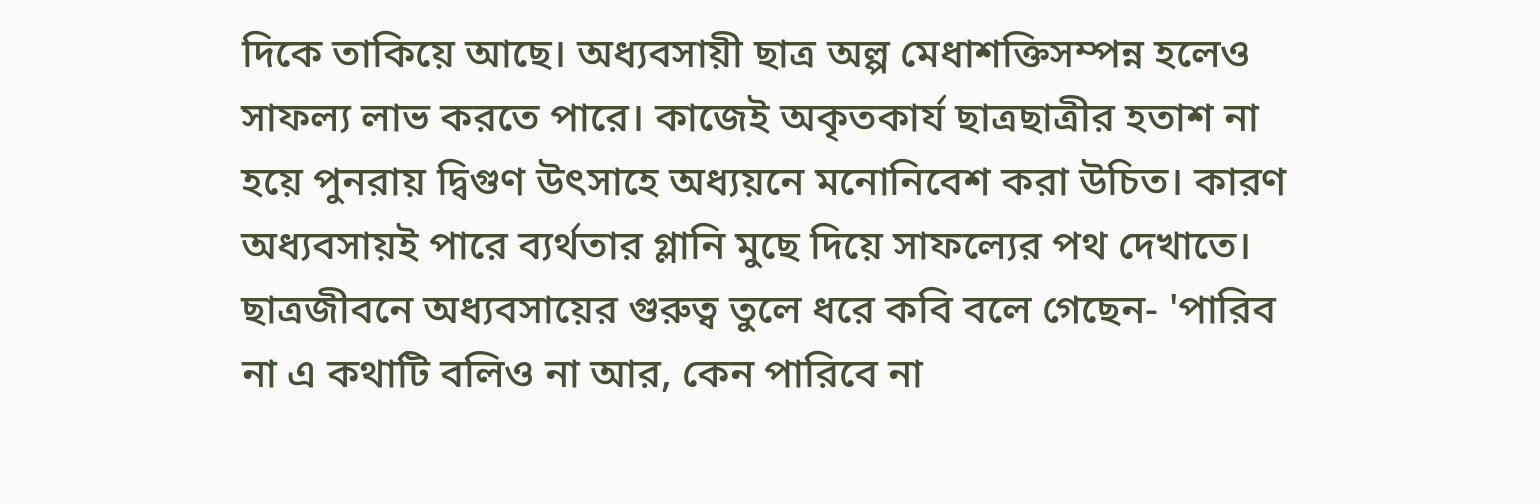দিকে তাকিয়ে আছে। অধ্যবসায়ী ছাত্র অল্প মেধাশক্তিসম্পন্ন হলেও সাফল্য লাভ করতে পারে। কাজেই অকৃতকার্য ছাত্রছাত্রীর হতাশ না হয়ে পুনরায় দ্বিগুণ উৎসাহে অধ্যয়নে মনোনিবেশ করা উচিত। কারণ অধ্যবসায়ই পারে ব্যর্থতার গ্লানি মুছে দিয়ে সাফল্যের পথ দেখাতে। ছাত্রজীবনে অধ্যবসায়ের গুরুত্ব তুলে ধরে কবি বলে গেছেন- 'পারিব না এ কথাটি বলিও না আর, কেন পারিবে না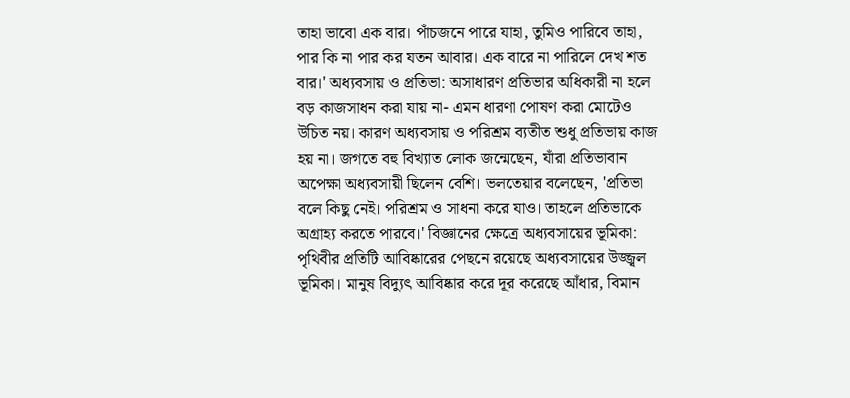তাহা ভাবো এক বার। পাঁচজনে পারে যাহা, তুমিও পারিবে তাহা, পার কি না পার কর যতন আবার। এক বারে না পারিলে দেখ শত বার।' অধ্যবসায় ও প্রতিভা: অসাধারণ প্রতিভার অধিকারী না হলে বড় কাজসাধন করা যায় না- এমন ধারণা পোষণ করা মোটেও উচিত নয়। কারণ অধ্যবসায় ও পরিশ্রম ব্যতীত শুধু প্রতিভায় কাজ হয় না। জগতে বহু বিখ্যাত লোক জন্মেছেন, যাঁরা প্রতিভাবান অপেক্ষা অধ্যবসায়ী ছিলেন বেশি। ভলতেয়ার বলেছেন, 'প্রতিভা বলে কিছু নেই। পরিশ্রম ও সাধনা করে যাও। তাহলে প্রতিভাকে অগ্রাহ্য করতে পারবে।' বিজ্ঞানের ক্ষেত্রে অধ্যবসায়ের ভূমিকা: পৃথিবীর প্রতিটি আবিষ্কারের পেছনে রয়েছে অধ্যবসায়ের উজ্জ্বল ভূমিকা। মানুষ বিদ্যুৎ আবিষ্কার করে দূর করেছে আঁধার, বিমান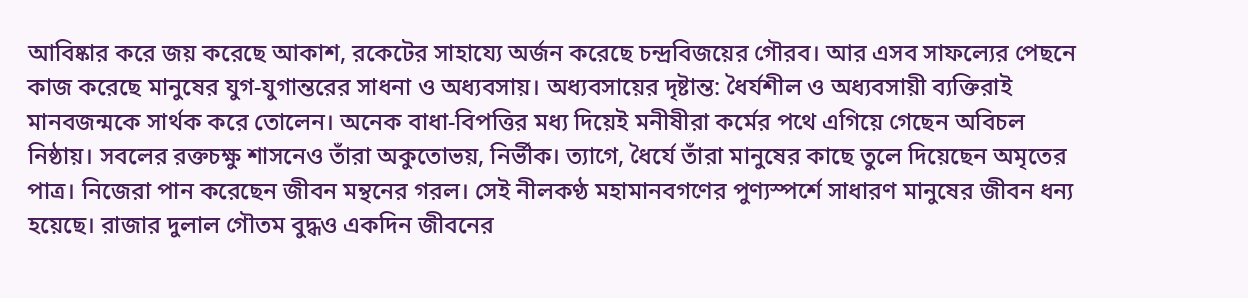আবিষ্কার করে জয় করেছে আকাশ, রকেটের সাহায্যে অর্জন করেছে চন্দ্রবিজয়ের গৌরব। আর এসব সাফল্যের পেছনে কাজ করেছে মানুষের যুগ-যুগান্তরের সাধনা ও অধ্যবসায়। অধ্যবসায়ের দৃষ্টান্ত: ধৈর্যশীল ও অধ্যবসায়ী ব্যক্তিরাই মানবজন্মকে সার্থক করে তোলেন। অনেক বাধা-বিপত্তির মধ্য দিয়েই মনীষীরা কর্মের পথে এগিয়ে গেছেন অবিচল নিষ্ঠায়। সবলের রক্তচক্ষু শাসনেও তাঁরা অকুতোভয়, নির্ভীক। ত্যাগে, ধৈর্যে তাঁরা মানুষের কাছে তুলে দিয়েছেন অমৃতের পাত্র। নিজেরা পান করেছেন জীবন মন্থনের গরল। সেই নীলকণ্ঠ মহামানবগণের পুণ্যস্পর্শে সাধারণ মানুষের জীবন ধন্য হয়েছে। রাজার দুলাল গৌতম বুদ্ধও একদিন জীবনের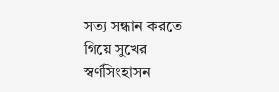সত্য সন্ধান করতে গিয়ে সুখের স্বর্ণসিংহাসন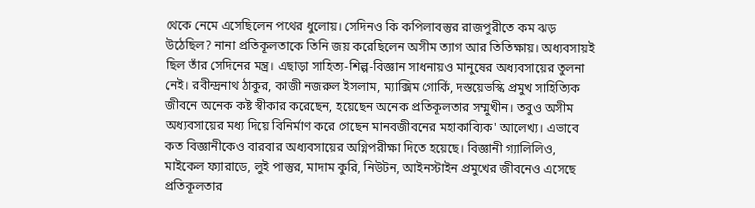থেকে নেমে এসেছিলেন পথের ধুলোয়। সেদিনও কি কপিলাবস্তুর রাজপুরীতে কম ঝড় উঠেছিল? নানা প্রতিকূলতাকে তিনি জয় করেছিলেন অসীম ত্যাগ আর তিতিক্ষায়। অধ্যবসায়ই ছিল তাঁর সেদিনের মন্ত্র। এছাড়া সাহিত্য-শিল্প-বিজ্ঞান সাধনায়ও মানুষের অধ্যবসায়ের তুলনা নেই। রবীন্দ্রনাথ ঠাকুর, কাজী নজরুল ইসলাম, ম্যাক্সিম গোর্কি, দস্তয়েভস্কি প্রমুখ সাহিত্যিক জীবনে অনেক কষ্ট স্বীকার করেছেন, হয়েছেন অনেক প্রতিকূলতার সম্মুখীন। তবুও অসীম অধ্যবসায়ের মধ্য দিয়ে বিনির্মাণ করে গেছেন মানবজীবনের মহাকাব্যিক' আলেখ্য। এভাবে কত বিজ্ঞানীকেও বারবার অধ্যবসায়ের অগ্নিপরীক্ষা দিতে হয়েছে। বিজ্ঞানী গ্যালিলিও, মাইকেল ফ্যারাডে, লুই পাস্তুর, মাদাম কুরি, নিউটন, আইনস্টাইন প্রমুখের জীবনেও এসেছে প্রতিকূলতার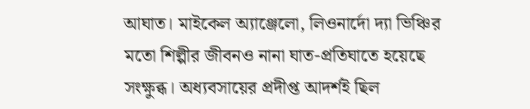আঘাত। মাইকেল অ্যাঞ্জেলো, লিওনার্দো দ্যা ভিঞ্চির মতো শিল্পীর জীবনও নানা ঘাত-প্রতিঘাতে হয়েছে সংক্ষুব্ধ। অধ্যবসায়ের প্রদীপ্ত আদর্শই ছিল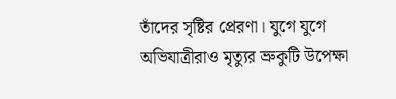তাঁদের সৃষ্টির প্রেরণা। যুগে যুগে অভিযাত্রীরাও মৃত্যুর ভ্রুকুটি উপেক্ষা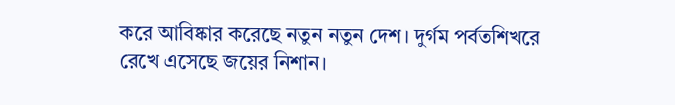করে আবিষ্কার করেছে নতুন নতুন দেশ। দুর্গম পর্বতশিখরে রেখে এসেছে জয়ের নিশান।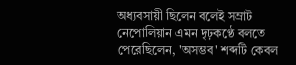অধ্যবসায়ী ছিলেন বলেই সম্রাট নেপোলিয়ান এমন দৃঢ়কণ্ঠে বলতে পেরেছিলেন, 'অসম্ভব' শব্দটি কেবল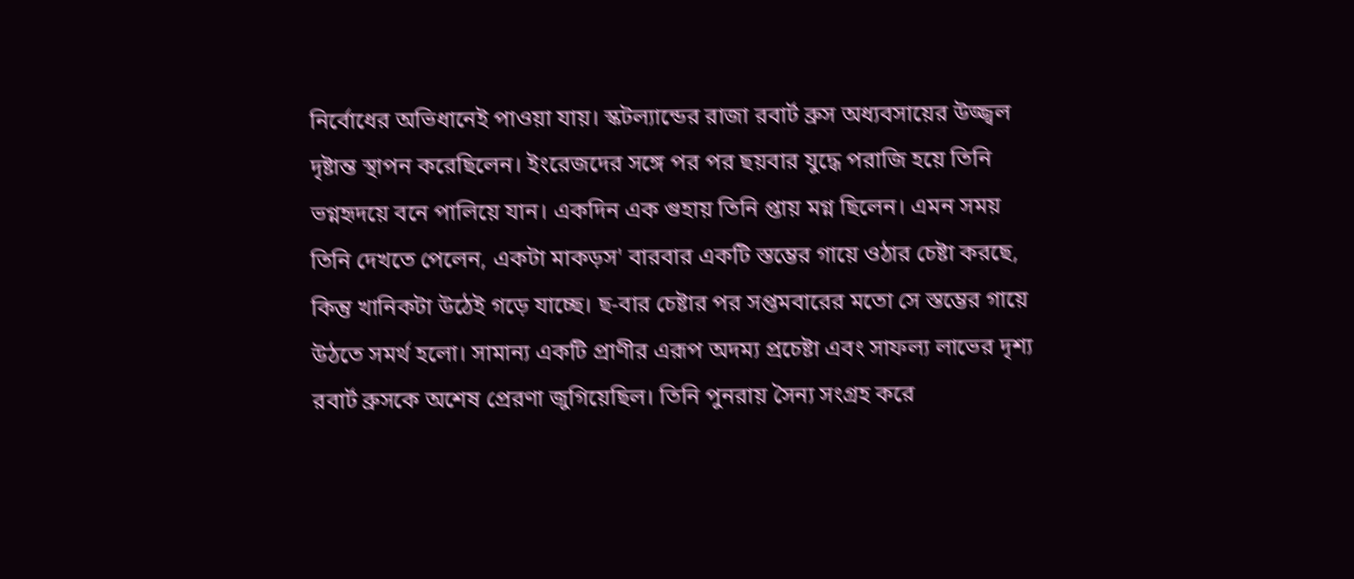নির্বোধের অভিধানেই পাওয়া যায়। স্কটল্যান্ডের রাজা রবার্ট ব্রুস অধ্যবসায়ের উজ্জ্বল দৃষ্টান্ত স্থাপন করেছিলেন। ইংরেজদের সঙ্গে পর পর ছয়বার যুদ্ধে পরাজি হয়ে তিনি ভগ্নহৃদয়ে বনে পালিয়ে যান। একদিন এক গুহায় তিনি প্তায় মগ্ন ছিলেন। এমন সময় তিনি দেখতে পেলেন, একটা মাকড়স' বারবার একটি স্তম্ভের গায়ে ওঠার চেষ্টা করছে, কিন্তু খানিকটা উঠেই গড়ে যাচ্ছে। ছ-বার চেষ্টার পর সপ্তমবারের মতো সে স্তম্ভের গায়ে উঠতে সমর্থ হলো। সামান্য একটি প্রাণীর এরূপ অদম্য প্রচেষ্টা এবং সাফল্য লাভের দৃশ্য রবার্ট ব্রুসকে অশেষ প্রেরণা জুগিয়েছিল। তিনি পুনরায় সৈন্য সংগ্রহ করে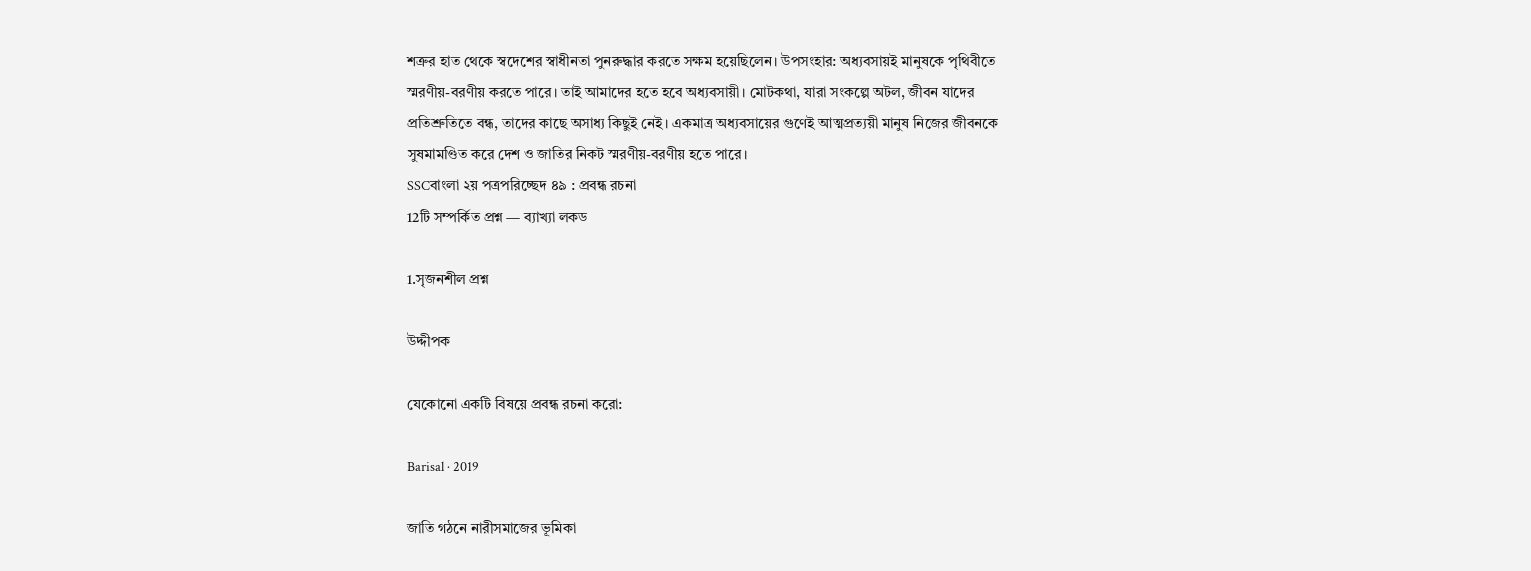শত্রুর হাত থেকে স্বদেশের স্বাধীনতা পুনরুদ্ধার করতে সক্ষম হয়েছিলেন। উপসংহার: অধ্যবসায়ই মানুষকে পৃথিবীতে স্মরণীয়-বরণীয় করতে পারে। তাই আমাদের হতে হবে অধ্যবসায়ী। মোটকথা, যারা সংকল্পে অটল, জীবন যাদের প্রতিশ্রুতিতে বন্ধ, তাদের কাছে অসাধ্য কিছুই নেই। একমাত্র অধ্যবসায়ের গুণেই আত্মপ্রত্যয়ী মানুষ নিজের জীবনকে সুষমামণ্ডিত করে দেশ ও জাতির নিকট স্মরণীয়-বরণীয় হতে পারে।
SSCবাংলা ২য় পত্রপরিচ্ছেদ ৪৯ : প্রবন্ধ রচনা
12টি সম্পর্কিত প্রশ্ন — ব্যাখ্যা লকড

1.সৃজনশীল প্রশ্ন

উদ্দীপক

যেকোনো একটি বিষয়ে প্রবন্ধ রচনা করো:

Barisal · 2019

জাতি গঠনে নারীসমাজের ভূমিকা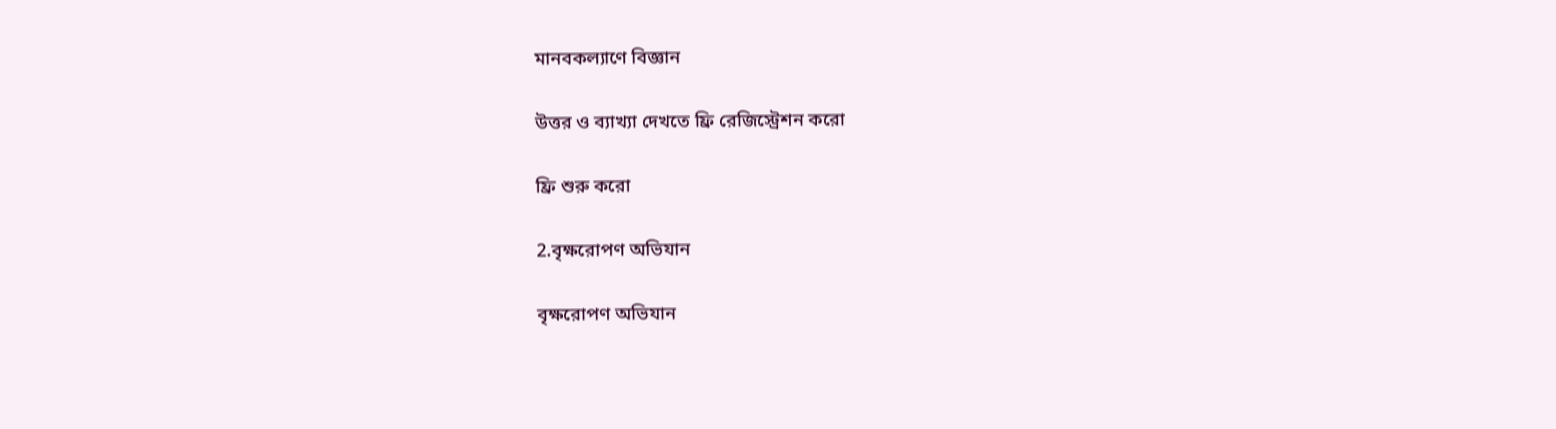মানবকল্যাণে বিজ্ঞান

উত্তর ও ব্যাখ্যা দেখতে ফ্রি রেজিস্ট্রেশন করো

ফ্রি শুরু করো

2.বৃক্ষরোপণ অভিযান

বৃক্ষরোপণ অভিযান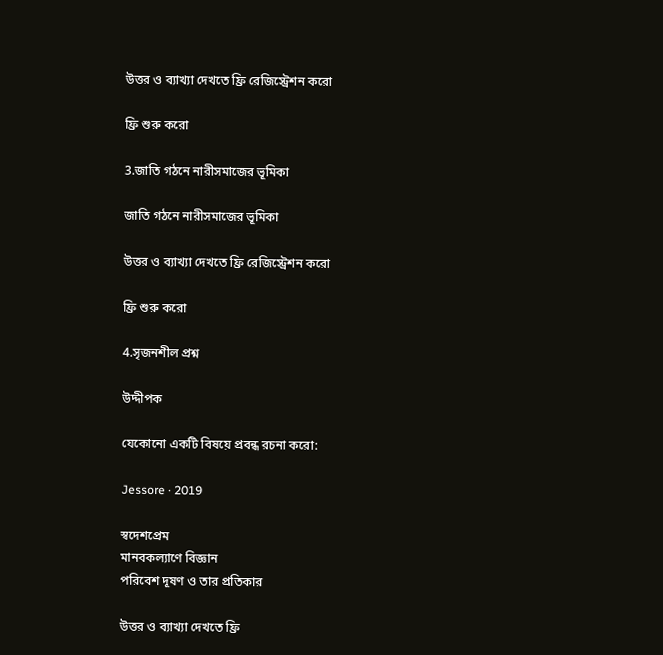উত্তর ও ব্যাখ্যা দেখতে ফ্রি রেজিস্ট্রেশন করো

ফ্রি শুরু করো

3.জাতি গঠনে নারীসমাজের ভূমিকা

জাতি গঠনে নারীসমাজের ভূমিকা

উত্তর ও ব্যাখ্যা দেখতে ফ্রি রেজিস্ট্রেশন করো

ফ্রি শুরু করো

4.সৃজনশীল প্রশ্ন

উদ্দীপক

যেকোনো একটি বিষয়ে প্রবন্ধ রচনা করো:

Jessore · 2019

স্বদেশপ্রেম
মানবকল্যাণে বিজ্ঞান
পরিবেশ দূষণ ও তার প্রতিকার

উত্তর ও ব্যাখ্যা দেখতে ফ্রি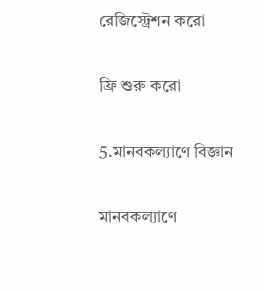রেজিস্ট্রেশন করো

ফ্রি শুরু করো

5.মানবকল্যাণে বিজ্ঞান

মানবকল্যাণে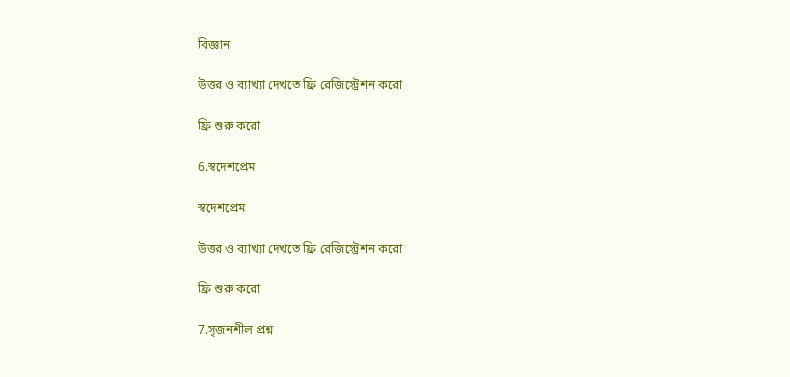বিজ্ঞান

উত্তর ও ব্যাখ্যা দেখতে ফ্রি রেজিস্ট্রেশন করো

ফ্রি শুরু করো

6.স্বদেশপ্রেম

স্বদেশপ্রেম

উত্তর ও ব্যাখ্যা দেখতে ফ্রি রেজিস্ট্রেশন করো

ফ্রি শুরু করো

7.সৃজনশীল প্রশ্ন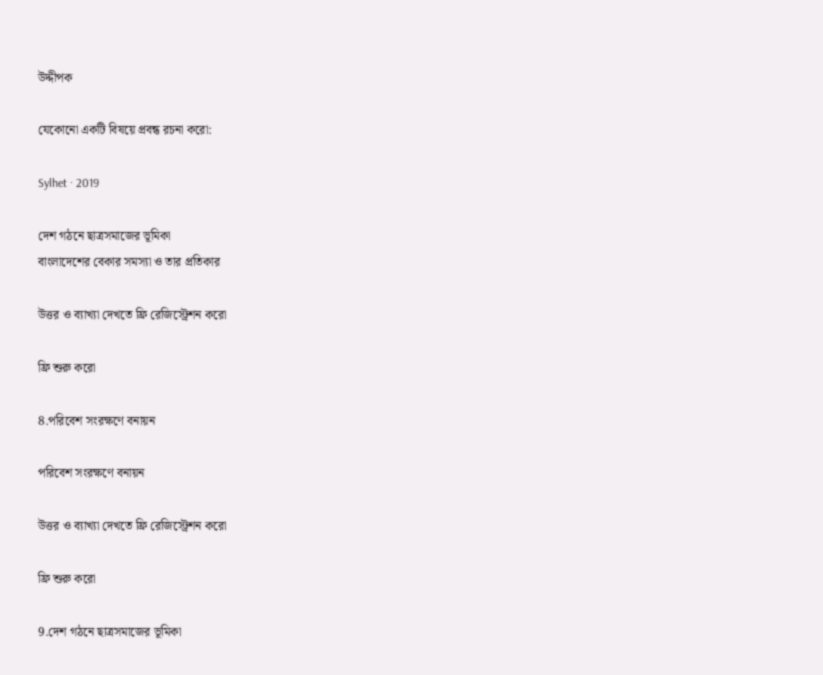উদ্দীপক

যেকোনো একটি বিষয়ে প্রবন্ধ রচনা করো:

Sylhet · 2019

দেশ গঠনে ছাত্রসমাজের ভূমিকা
বাংলাদেশের বেকার সমস্যা ও তার প্রতিকার

উত্তর ও ব্যাখ্যা দেখতে ফ্রি রেজিস্ট্রেশন করো

ফ্রি শুরু করো

8.পরিবেশ সংরক্ষণে বনায়ন

পরিবেশ সংরক্ষণে বনায়ন

উত্তর ও ব্যাখ্যা দেখতে ফ্রি রেজিস্ট্রেশন করো

ফ্রি শুরু করো

9.দেশ গঠনে ছাত্রসমাজের ভূমিকা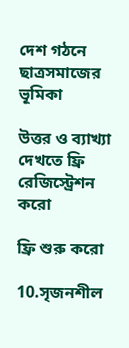দেশ গঠনে ছাত্রসমাজের ভূমিকা

উত্তর ও ব্যাখ্যা দেখতে ফ্রি রেজিস্ট্রেশন করো

ফ্রি শুরু করো

10.সৃজনশীল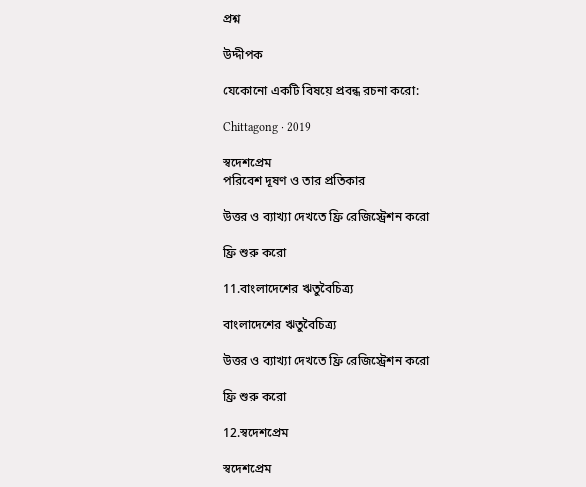প্রশ্ন

উদ্দীপক

যেকোনো একটি বিষয়ে প্রবন্ধ রচনা করো:

Chittagong · 2019

স্বদেশপ্রেম
পরিবেশ দূষণ ও তার প্রতিকার

উত্তর ও ব্যাখ্যা দেখতে ফ্রি রেজিস্ট্রেশন করো

ফ্রি শুরু করো

11.বাংলাদেশের ঋতুবৈচিত্র্য

বাংলাদেশের ঋতুবৈচিত্র্য

উত্তর ও ব্যাখ্যা দেখতে ফ্রি রেজিস্ট্রেশন করো

ফ্রি শুরু করো

12.স্বদেশপ্রেম

স্বদেশপ্রেম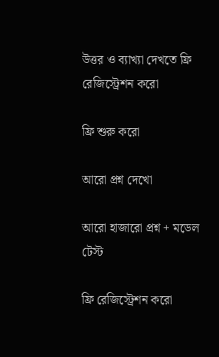উত্তর ও ব্যাখ্যা দেখতে ফ্রি রেজিস্ট্রেশন করো

ফ্রি শুরু করো

আরো প্রশ্ন দেখো

আরো হাজারো প্রশ্ন + মডেল টেস্ট

ফ্রি রেজিস্ট্রেশন করো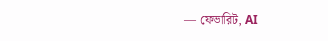— ফেভারিট, AI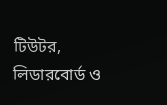টিউটর, লিডারবোর্ড ও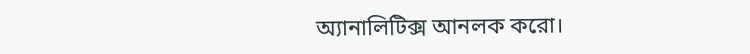অ্যানালিটিক্স আনলক করো।